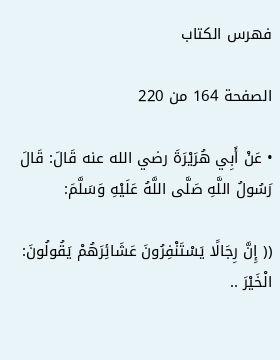فهرس الكتاب

الصفحة 164 من 220

• عَنْ أَبِي هُرَيْرَةَ رضي الله عنه قَالَ: قَالَ رَسُولُ اللَّهِ صَلَّى اللَّهُ عَلَيْهِ وَسَلَّمَ:

(( إِنَّ رِجَالًا يَسْتَنْفِرُونَ عَشَائِرَهُمْ يَقُولُونَ: الْخَيْرَ ..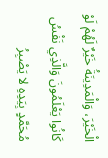الْخَيْرَ، وَالْمَدِينَةُ خَيْرٌ لَهُمْ لَوْ كَانُوا يَعْلَمُونَ وَالَّذِي نَفْسُ مُحَمَّدٍ بِيَدِهِ لا يَصْبِرُ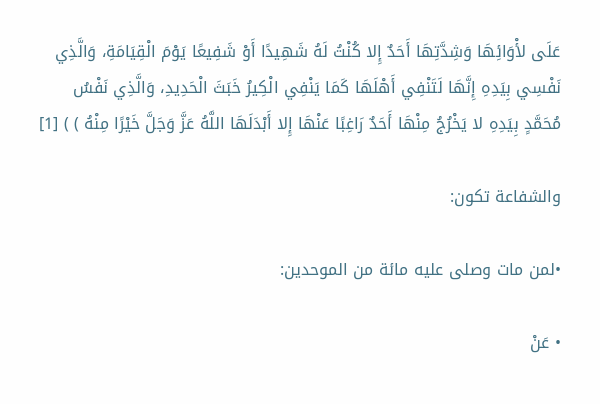عَلَى لأْوَائِهَا وَشِدَّتِهَا أَحَدٌ إِلا كُنْتُ لَهُ شَهِيدًا أَوْ شَفِيعًا يَوْمَ الْقِيَامَةِ، وَالَّذِي نَفْسِي بِيَدِهِ إِنَّهَا لَتَنْفِي أَهْلَهَا كَمَا يَنْفِي الْكِيرُ خَبَثَ الْحَدِيدِ، وَالَّذِي نَفْسُ مُحَمَّدٍ بِيَدِهِ لا يَخْرُجُ مِنْهَا أَحَدٌ رَاغِبًا عَنْهَا إِلا أَبْدَلَهَا اللَّهُ عَزَّ وَجَلَّ خَيْرًا مِنْهُ ) ) [1]

والشفاعة تكون:

•لمن مات وصلى عليه مائة من الموحدين:

• عَنْ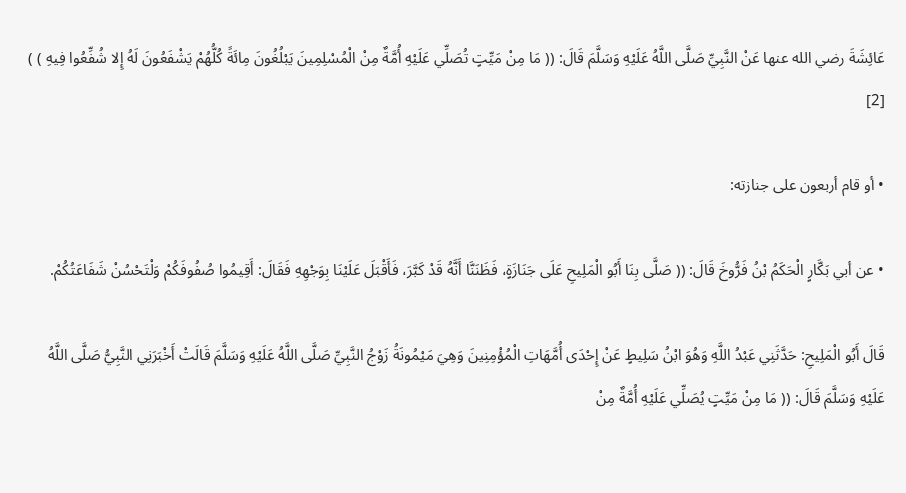عَائِشَةَ رضي الله عنها عَنْ النَّبِيِّ صَلَّى اللَّهُ عَلَيْهِ وَسَلَّمَ قَالَ: (( مَا مِنْ مَيِّتٍ تُصَلِّي عَلَيْهِ أُمَّةٌ مِنْ الْمُسْلِمِينَ يَبْلُغُونَ مِائَةً كُلُّهُمْ يَشْفَعُونَ لَهُ إِلا شُفِّعُوا فِيهِ ) ) [2]

• أو قام أربعون على جنازته:

• عن أبي بَكَّارٍ الْحَكَمُ بْنُ فَرُّوخَ قَالَ: (( صَلَّى بِنَا أَبُو الْمَلِيحِ عَلَى جَنَازَةٍ، فَظَنَنَّا أَنَّهُ قَدْ كَبَّرَ، فَأَقْبَلَ عَلَيْنَا بِوَجْهِهِ فَقَالَ: أَقِيمُوا صُفُوفَكُمْ وَلْتَحْسُنْ شَفَاعَتُكُمْ.

قَالَ أَبُو الْمَلِيحِ: حَدَّثَنِي عَبْدُ اللَّهِ وَهُوَ ابْنُ سَلِيطٍ عَنْ إِحْدَى أُمَّهَاتِ الْمُؤْمِنِينَ وَهِيَ مَيْمُونَةُ زَوْجُ النَّبِيِّ صَلَّى اللَّهُ عَلَيْهِ وَسَلَّمَ قَالَتْ أَخْبَرَنِي النَّبِيُّ صَلَّى اللَّهُ عَلَيْهِ وَسَلَّمَ قَالَ: (( مَا مِنْ مَيِّتٍ يُصَلِّي عَلَيْهِ أُمَّةٌ مِنْ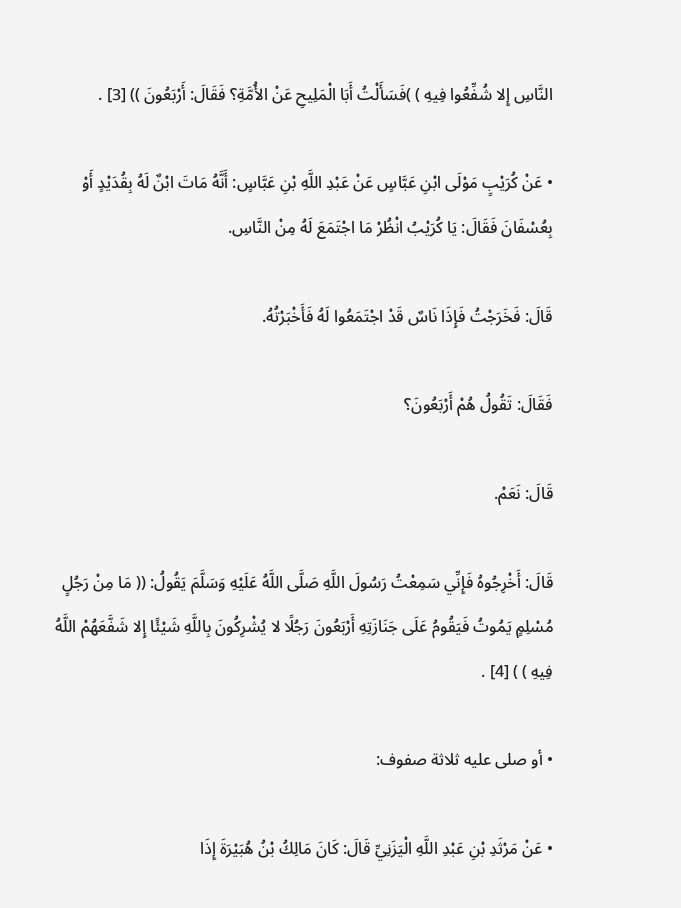النَّاسِ إِلا شُفِّعُوا فِيهِ ) )فَسَأَلْتُ أَبَا الْمَلِيحِ عَنْ الأُمَّةِ؟ فَقَالَ: أَرْبَعُونَ )) [3] .

• عَنْ كُرَيْبٍ مَوْلَى ابْنِ عَبَّاسٍ عَنْ عَبْدِ اللَّهِ بْنِ عَبَّاسٍ: أَنَّهُ مَاتَ ابْنٌ لَهُ بِقُدَيْدٍ أَوْ بِعُسْفَانَ فَقَالَ: يَا كُرَيْبُ انْظُرْ مَا اجْتَمَعَ لَهُ مِنْ النَّاسِ.

قَالَ: فَخَرَجْتُ فَإِذَا نَاسٌ قَدْ اجْتَمَعُوا لَهُ فَأَخْبَرْتُهُ.

فَقَالَ: تَقُولُ هُمْ أَرْبَعُونَ؟

قَالَ: نَعَمْ.

قَالَ: أَخْرِجُوهُ فَإِنِّي سَمِعْتُ رَسُولَ اللَّهِ صَلَّى اللَّهُ عَلَيْهِ وَسَلَّمَ يَقُولُ: (( مَا مِنْ رَجُلٍ مُسْلِمٍ يَمُوتُ فَيَقُومُ عَلَى جَنَازَتِهِ أَرْبَعُونَ رَجُلًا لا يُشْرِكُونَ بِاللَّهِ شَيْئًا إِلا شَفَّعَهُمْ اللَّهُ فِيهِ ) ) [4] .

• أو صلى عليه ثلاثة صفوف:

• عَنْ مَرْثَدِ بْنِ عَبْدِ اللَّهِ الْيَزَنِيِّ قَالَ: كَانَ مَالِكُ بْنُ هُبَيْرَةَ إِذَا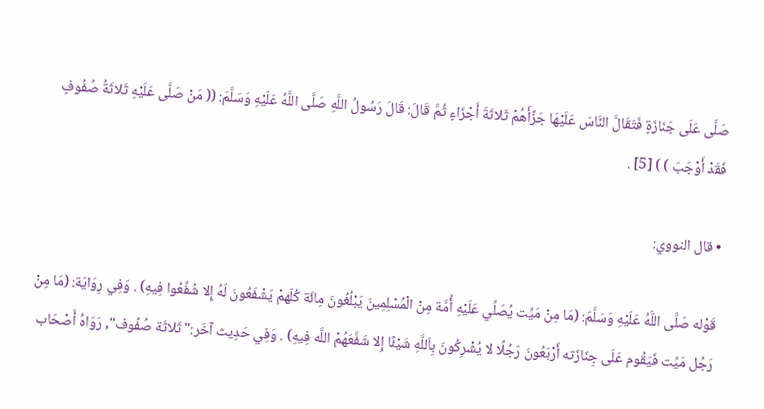صَلَّى عَلَى جَنَازَةٍ فَتَقَالَّ النَّاسَ عَلَيْهَا جَزَّأَهُمْ ثَلاثَةَ أَجْزَاءٍ ثُمَّ قَالَ: قَالَ رَسُولُ اللَّهِ صَلَّى اللَّهُ عَلَيْهِ وَسَلَّمَ: (( مَنْ صَلَّى عَلَيْهِ ثَلاثَةُ صُفُوفٍ فَقَدْ أَوْجَبَ ) ) [5] .

• قال النووي:

قَوْله صَلَّى اللَّهُ عَلَيْهِ وَسَلَّمَ: (مَا مِنْ مَيِّت يُصَلِّي عَلَيْهِ أُمَّة مِنْ الْمُسْلِمِينَ يَبْلُغُونَ مِائَة كُلّهمْ يَشْفَعُونَ لَهُ إِلا شُفِّعُوا فِيهِ) . وَفِي رِوَايَة: (مَا مِنْ رَجُل مَيِّت فَيَقُوم عَلَى جِنَازَته أَرْبَعُونَ رَجُلًا لا يُشْرِكُونَ بِاَللَّهِ شَيْئًا إِلا شَفَّعَهُمْ اللَّه فِيهِ) . وَفِي حَدِيث آخَر:"ثَلاثَة صُفُوف", رَوَاهُ أَصْحَاب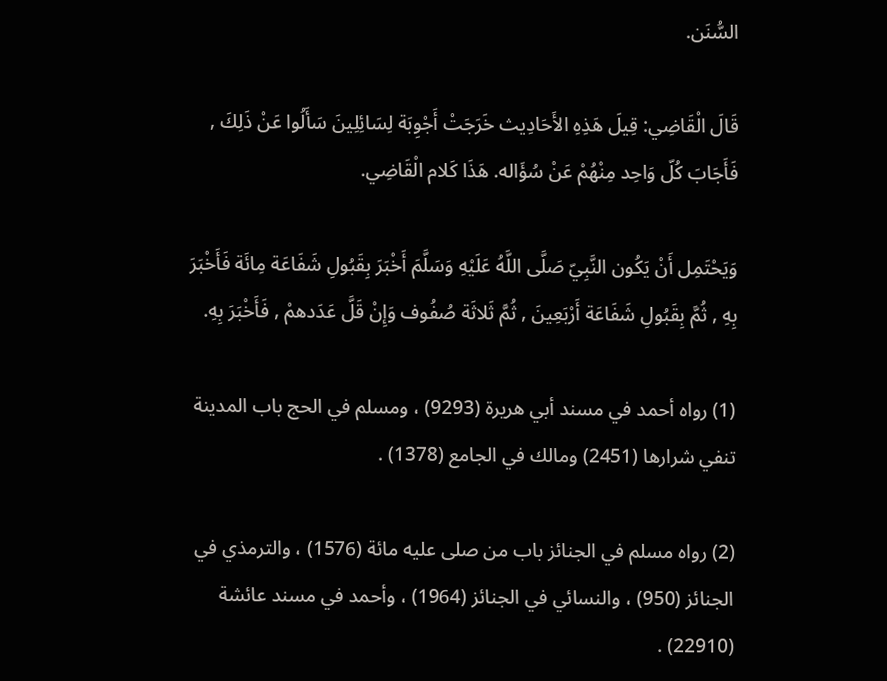السُّنَن.

قَالَ الْقَاضِي: قِيلَ هَذِهِ الأَحَادِيث خَرَجَتْ أَجْوِبَة لِسَائِلِينَ سَأَلُوا عَنْ ذَلِكَ , فَأَجَابَ كُلّ وَاحِد مِنْهُمْ عَنْ سُؤَاله. هَذَا كَلام الْقَاضِي.

وَيَحْتَمِل أَنْ يَكُون النَّبِيّ صَلَّى اللَّهُ عَلَيْهِ وَسَلَّمَ أَخْبَرَ بِقَبُولِ شَفَاعَة مِائَة فَأَخْبَرَ بِهِ , ثُمَّ بِقَبُولِ شَفَاعَة أَرْبَعِينَ , ثُمَّ ثَلاثَة صُفُوف وَإِنْ قَلَّ عَدَدهمْ , فَأَخْبَرَ بِهِ.

(1) رواه أحمد في مسند أبي هريرة (9293) ، ومسلم في الحج باب المدينة تنفي شرارها (2451) ومالك في الجامع (1378) .

(2) رواه مسلم في الجنائز باب من صلى عليه مائة (1576) ، والترمذي في الجنائز (950) ، والنسائي في الجنائز (1964) ، وأحمد في مسند عائشة (22910) .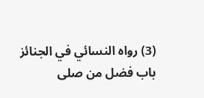(3) رواه النسائي في الجنائز باب فضل من صلى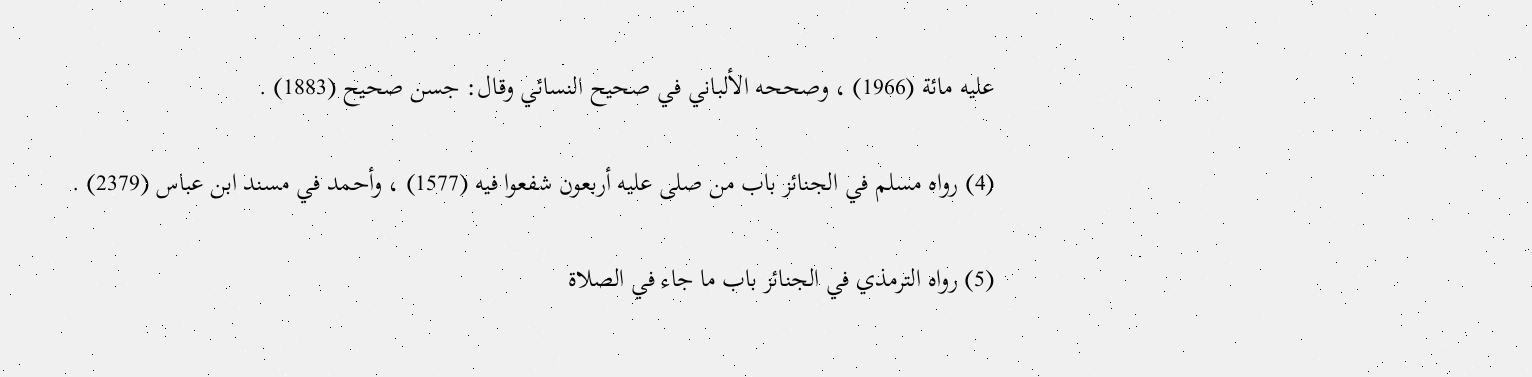عليه مائة (1966) ، وصححه الألباني في صحيح النسائي وقال: جسن صحيح (1883) .

(4) رواه مسلم في الجنائز باب من صلى عليه أربعون شفعوا فيه (1577) ، وأحمد في مسند ابن عباس (2379) .

(5) رواه الترمذي في الجنائز باب ما جاء في الصلاة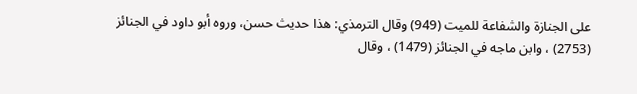على الجنازة والشفاعة للميت (949) وقال الترمذي: هذا حديث حسن، وروه أبو داود في الجنائز (2753) ، وابن ماجه في الجنائز (1479) ، وقال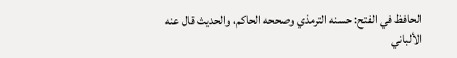الحافظ في الفتح: حسنه الترمذي وصححه الحاكم، والحديث قال عنه الألباني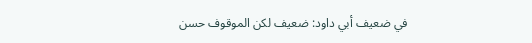في ضعيف أبي داود: ضعيف لكن الموقوف حسن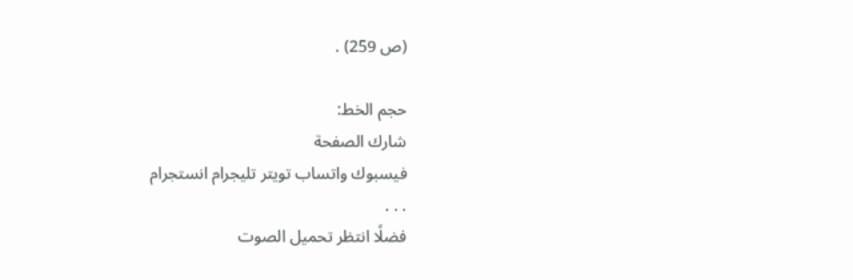(ص 259) .

حجم الخط:
شارك الصفحة
فيسبوك واتساب تويتر تليجرام انستجرام
. . .
فضلًا انتظر تحميل الصوت